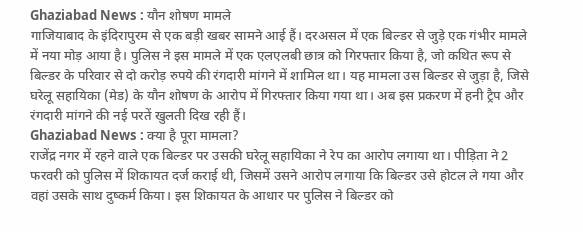Ghaziabad News : यौन शोषण मामले
गाजियाबाद के इंदिरापुरम से एक बड़ी खबर सामने आई हैं। दरअसल में एक बिल्डर से जुड़े एक गंभीर मामले में नया मोड़ आया है। पुलिस ने इस मामले में एक एलएलबी छात्र को गिरफ्तार किया है, जो कथित रूप से बिल्डर के परिवार से दो करोड़ रुपये की रंगदारी मांगने में शामिल था। यह मामला उस बिल्डर से जुड़ा है, जिसे घरेलू सहायिका (मेड) के यौन शोषण के आरोप में गिरफ्तार किया गया था। अब इस प्रकरण में हनी ट्रैप और रंगदारी मांगने की नई परतें खुलती दिख रही हैं।
Ghaziabad News : क्या है पूरा मामला?
राजेंद्र नगर में रहने वाले एक बिल्डर पर उसकी घरेलू सहायिका ने रेप का आरोप लगाया था। पीड़िता ने 2 फरवरी को पुलिस में शिकायत दर्ज कराई थी, जिसमें उसने आरोप लगाया कि बिल्डर उसे होटल ले गया और वहां उसके साथ दुष्कर्म किया। इस शिकायत के आधार पर पुलिस ने बिल्डर को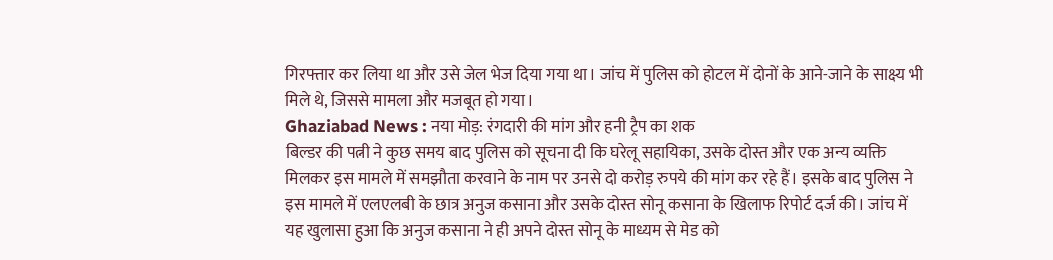गिरफ्तार कर लिया था और उसे जेल भेज दिया गया था। जांच में पुलिस को होटल में दोनों के आने-जाने के साक्ष्य भी मिले थे, जिससे मामला और मजबूत हो गया।
Ghaziabad News : नया मोड़: रंगदारी की मांग और हनी ट्रैप का शक
बिल्डर की पत्नी ने कुछ समय बाद पुलिस को सूचना दी कि घरेलू सहायिका, उसके दोस्त और एक अन्य व्यक्ति मिलकर इस मामले में समझौता करवाने के नाम पर उनसे दो करोड़ रुपये की मांग कर रहे हैं। इसके बाद पुलिस ने इस मामले में एलएलबी के छात्र अनुज कसाना और उसके दोस्त सोनू कसाना के खिलाफ रिपोर्ट दर्ज की। जांच में यह खुलासा हुआ कि अनुज कसाना ने ही अपने दोस्त सोनू के माध्यम से मेड को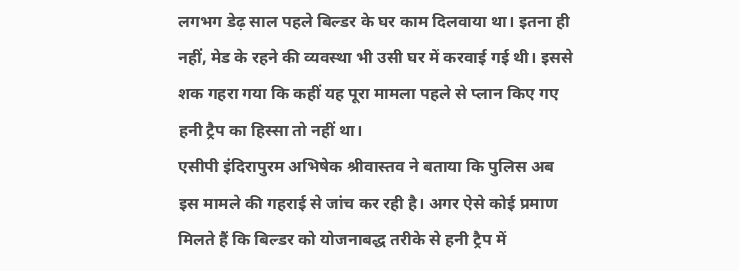लगभग डेढ़ साल पहले बिल्डर के घर काम दिलवाया था। इतना ही नहीं, मेड के रहने की व्यवस्था भी उसी घर में करवाई गई थी। इससे शक गहरा गया कि कहीं यह पूरा मामला पहले से प्लान किए गए हनी ट्रैप का हिस्सा तो नहीं था।
एसीपी इंदिरापुरम अभिषेक श्रीवास्तव ने बताया कि पुलिस अब इस मामले की गहराई से जांच कर रही है। अगर ऐसे कोई प्रमाण मिलते हैं कि बिल्डर को योजनाबद्ध तरीके से हनी ट्रैप में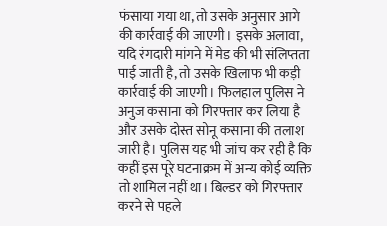फंसाया गया था, तो उसके अनुसार आगे की कार्रवाई की जाएगी। इसके अलावा, यदि रंगदारी मांगने में मेड की भी संलिप्तता पाई जाती है, तो उसके खिलाफ भी कड़ी कार्रवाई की जाएगी। फिलहाल पुलिस ने अनुज कसाना को गिरफ्तार कर लिया है और उसके दोस्त सोनू कसाना की तलाश जारी है। पुलिस यह भी जांच कर रही है कि कहीं इस पूरे घटनाक्रम में अन्य कोई व्यक्ति तो शामिल नहीं था। बिल्डर को गिरफ्तार करने से पहले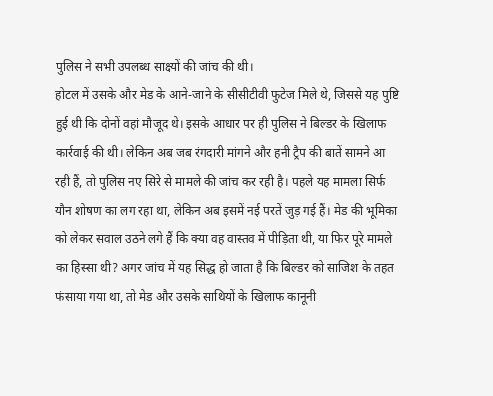पुलिस ने सभी उपलब्ध साक्ष्यों की जांच की थी।
होटल में उसके और मेड के आने-जाने के सीसीटीवी फुटेज मिले थे, जिससे यह पुष्टि हुई थी कि दोनों वहां मौजूद थे। इसके आधार पर ही पुलिस ने बिल्डर के खिलाफ कार्रवाई की थी। लेकिन अब जब रंगदारी मांगने और हनी ट्रैप की बातें सामने आ रही हैं, तो पुलिस नए सिरे से मामले की जांच कर रही है। पहले यह मामला सिर्फ यौन शोषण का लग रहा था, लेकिन अब इसमें नई परतें जुड़ गई हैं। मेड की भूमिका को लेकर सवाल उठने लगे हैं कि क्या वह वास्तव में पीड़िता थी, या फिर पूरे मामले का हिस्सा थी? अगर जांच में यह सिद्ध हो जाता है कि बिल्डर को साजिश के तहत फंसाया गया था, तो मेड और उसके साथियों के खिलाफ कानूनी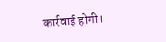कार्रवाई होगी।